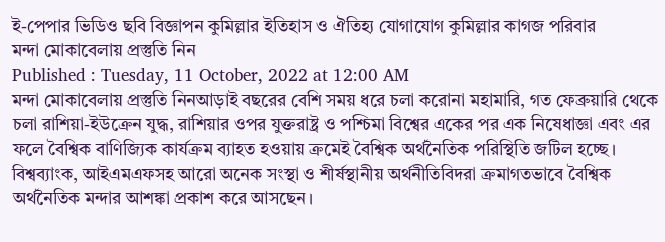ই-পেপার ভিডিও ছবি বিজ্ঞাপন কুমিল্লার ইতিহাস ও ঐতিহ্য যোগাযোগ কুমিল্লার কাগজ পরিবার
মন্দা মোকাবেলায় প্রস্তুতি নিন
Published : Tuesday, 11 October, 2022 at 12:00 AM
মন্দা মোকাবেলায় প্রস্তুতি নিনআড়াই বছরের বেশি সময় ধরে চলা করোনা মহামারি, গত ফেব্রুয়ারি থেকে চলা রাশিয়া-ইউক্রেন যুদ্ধ, রাশিয়ার ওপর যুক্তরাষ্ট্র ও পশ্চিমা বিশ্বের একের পর এক নিষেধাজ্ঞা এবং এর ফলে বৈশ্বিক বাণিজ্যিক কার্যক্রম ব্যাহত হওয়ায় ক্রমেই বৈশ্বিক অর্থনৈতিক পরিস্থিতি জটিল হচ্ছে। বিশ্বব্যাংক, আইএমএফসহ আরো অনেক সংস্থা ও শীর্ষস্থানীয় অর্থনীতিবিদরা ক্রমাগতভাবে বৈশ্বিক অর্থনৈতিক মন্দার আশঙ্কা প্রকাশ করে আসছেন।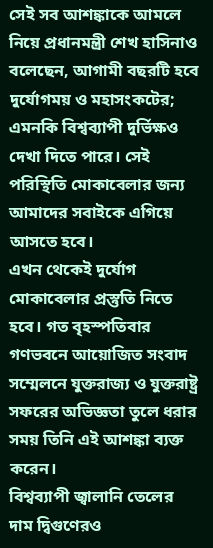সেই সব আশঙ্কাকে আমলে নিয়ে প্রধানমন্ত্রী শেখ হাসিনাও বলেছেন, আগামী বছরটি হবে দুর্যোগময় ও মহাসংকটের; এমনকি বিশ্বব্যাপী দুর্ভিক্ষও দেখা দিতে পারে। সেই পরিস্থিতি মোকাবেলার জন্য আমাদের সবাইকে এগিয়ে আসতে হবে।
এখন থেকেই দুর্যোগ মোকাবেলার প্রস্তুতি নিতে হবে। গত বৃহস্পতিবার গণভবনে আয়োজিত সংবাদ সম্মেলনে যুক্তরাজ্য ও যুক্তরাষ্ট্র সফরের অভিজ্ঞতা তুলে ধরার সময় তিনি এই আশঙ্কা ব্যক্ত করেন।
বিশ্বব্যাপী জ্বালানি তেলের দাম দ্বিগুণেরও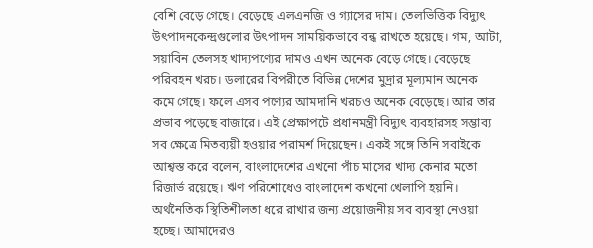বেশি বেড়ে গেছে। বেড়েছে এলএনজি ও গ্যাসের দাম। তেলভিত্তিক বিদ্যুৎ উৎপাদনকেন্দ্রগুলোর উৎপাদন সাময়িকভাবে বন্ধ রাখতে হয়েছে। গম, আটা, সয়াবিন তেলসহ খাদ্যপণ্যের দামও এখন অনেক বেড়ে গেছে। বেড়েছে পরিবহন খরচ। ডলারের বিপরীতে বিভিন্ন দেশের মুদ্রার মূল্যমান অনেক কমে গেছে। ফলে এসব পণ্যের আমদানি খরচও অনেক বেড়েছে। আর তার প্রভাব পড়েছে বাজারে। এই প্রেক্ষাপটে প্রধানমন্ত্রী বিদ্যুৎ ব্যবহারসহ সম্ভাব্য সব ক্ষেত্রে মিতব্যয়ী হওয়ার পরামর্শ দিয়েছেন। একই সঙ্গে তিনি সবাইকে আশ্বস্ত করে বলেন, বাংলাদেশের এখনো পাঁচ মাসের খাদ্য কেনার মতো রিজার্ভ রয়েছে। ঋণ পরিশোধেও বাংলাদেশ কখনো খেলাপি হয়নি। অর্থনৈতিক স্থিতিশীলতা ধরে রাখার জন্য প্রয়োজনীয় সব ব্যবস্থা নেওয়া হচ্ছে। আমাদেরও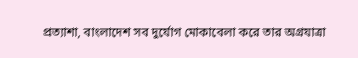প্রত্যাশা, বাংলাদেশ সব দুর্যোগ মোকাবেলা করে তার অগ্রযাত্রা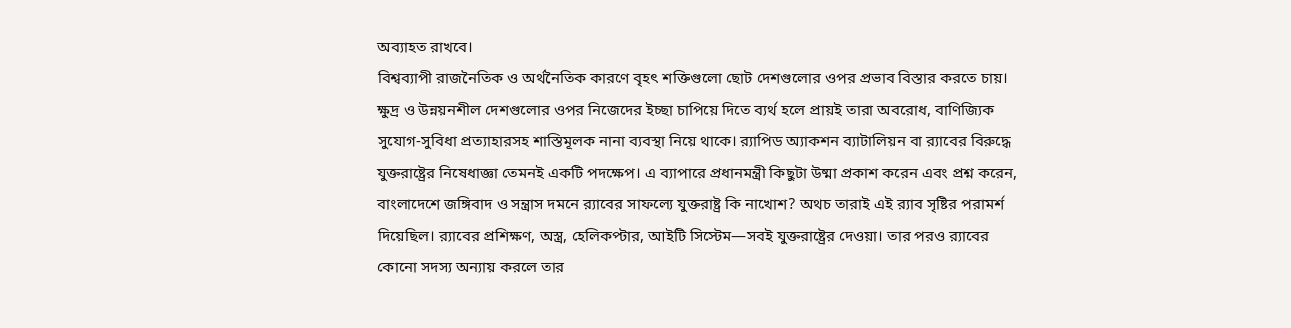অব্যাহত রাখবে।
বিশ্বব্যাপী রাজনৈতিক ও অর্থনৈতিক কারণে বৃহৎ শক্তিগুলো ছোট দেশগুলোর ওপর প্রভাব বিস্তার করতে চায়। ক্ষুদ্র ও উন্নয়নশীল দেশগুলোর ওপর নিজেদের ইচ্ছা চাপিয়ে দিতে ব্যর্থ হলে প্রায়ই তারা অবরোধ, বাণিজ্যিক সুযোগ-সুবিধা প্রত্যাহারসহ শাস্তিমূলক নানা ব্যবস্থা নিয়ে থাকে। র‌্যাপিড অ্যাকশন ব্যাটালিয়ন বা র‌্যাবের বিরুদ্ধে যুক্তরাষ্ট্রের নিষেধাজ্ঞা তেমনই একটি পদক্ষেপ। এ ব্যাপারে প্রধানমন্ত্রী কিছুটা উষ্মা প্রকাশ করেন এবং প্রশ্ন করেন, বাংলাদেশে জঙ্গিবাদ ও সন্ত্রাস দমনে র‌্যাবের সাফল্যে যুক্তরাষ্ট্র কি নাখোশ? অথচ তারাই এই র‌্যাব সৃষ্টির পরামর্শ দিয়েছিল। র‌্যাবের প্রশিক্ষণ, অস্ত্র, হেলিকপ্টার, আইটি সিস্টেম—সবই যুক্তরাষ্ট্রের দেওয়া। তার পরও র‌্যাবের কোনো সদস্য অন্যায় করলে তার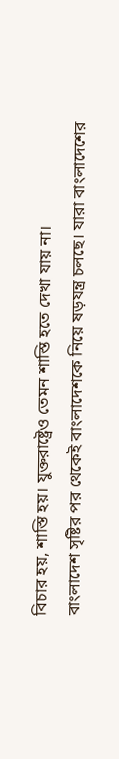বিচার হয়, শাস্তি হয়। যুক্তরাষ্ট্রেও তেমন শাস্তি হতে দেখা যায় না।
বাংলাদেশ সৃষ্টির পর থেকেই বাংলাদেশকে নিয়ে ষড়যন্ত্র চলছে। যারা বাংলাদেশের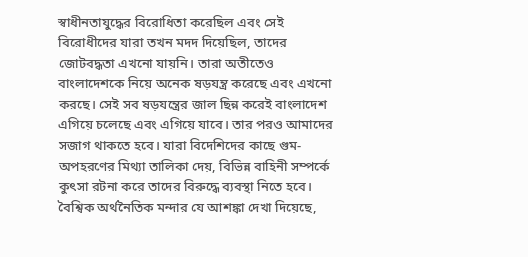স্বাধীনতাযুদ্ধের বিরোধিতা করেছিল এবং সেই বিরোধীদের যারা তখন মদদ দিয়েছিল, তাদের জোটবদ্ধতা এখনো যায়নি। তারা অতীতেও বাংলাদেশকে নিয়ে অনেক ষড়যন্ত্র করেছে এবং এখনো করছে। সেই সব ষড়যন্ত্রের জাল ছিন্ন করেই বাংলাদেশ এগিয়ে চলেছে এবং এগিয়ে যাবে। তার পরও আমাদের সজাগ থাকতে হবে। যারা বিদেশিদের কাছে গুম-অপহরণের মিথ্যা তালিকা দেয়, বিভিন্ন বাহিনী সম্পর্কে কুৎসা রটনা করে তাদের বিরুদ্ধে ব্যবস্থা নিতে হবে। বৈশ্বিক অর্থনৈতিক মন্দার যে আশঙ্কা দেখা দিয়েছে,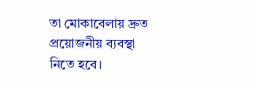তা মোকাবেলায় দ্রুত প্রয়োজনীয় ব্যবস্থা নিতে হবে।